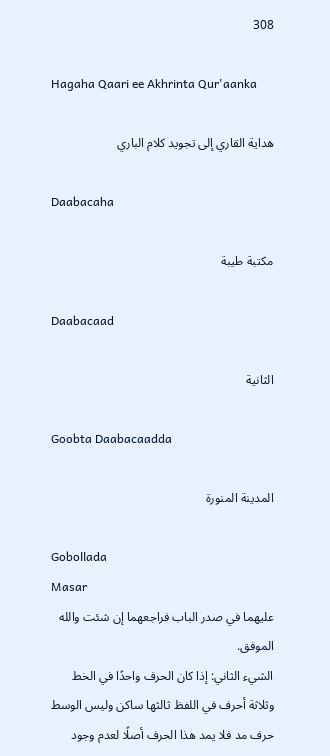308

Hagaha Qaari ee Akhrinta Qur'aanka

هداية القاري إلى تجويد كلام الباري

Daabacaha

مكتبة طيبة

Daabacaad

الثانية

Goobta Daabacaadda

المدينة المنورة

Gobollada
Masar
عليهما في صدر الباب فراجعهما إن شئت والله الموفق.
الشيء الثاني: إذا كان الحرف واحدًا في الخط وثلاثة أحرف في اللفظ ثالثها ساكن وليس الوسط حرف مد فلا يمد هذا الحرف أصلًا لعدم وجود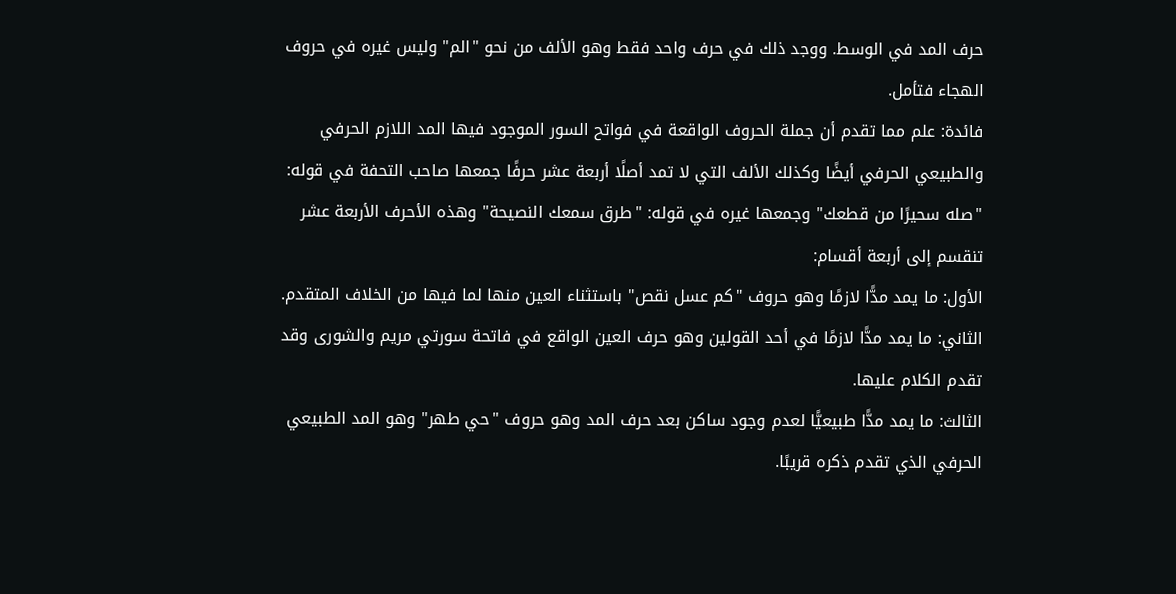حرف المد في الوسط. ووجد ذلك في حرف واحد فقط وهو الألف من نحو "الم" وليس غيره في حروف الهجاء فتأمل.
فائدة: علم مما تقدم أن جملة الحروف الواقعة في فواتح السور الموجود فيها المد اللازم الحرفي والطبيعي الحرفي أيضًا وكذلك الألف التي لا تمد أصلًا أربعة عشر حرفًا جمعها صاحب التحفة في قوله: "صله سحيرًا من قطعك" وجمعها غيره في قوله: "طرق سمعك النصيحة" وهذه الأحرف الأربعة عشر تنقسم إلى أربعة أقسام:
الأول: ما يمد مدًّا لازمًا وهو حروف "كم عسل نقص" باستثناء العين منها لما فيها من الخلاف المتقدم.
الثاني: ما يمد مدًّا لازمًا في أحد القولين وهو حرف العين الواقع في فاتحة سورتي مريم والشورى وقد تقدم الكلام عليها.
الثالث: ما يمد مدًّا طبيعيًّا لعدم وجود ساكن بعد حرف المد وهو حروف "حي طهر" وهو المد الطبيعي الحرفي الذي تقدم ذكره قريبًا.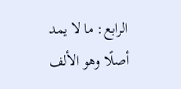الرابع: ما لا يمد أصلًا وهو الألف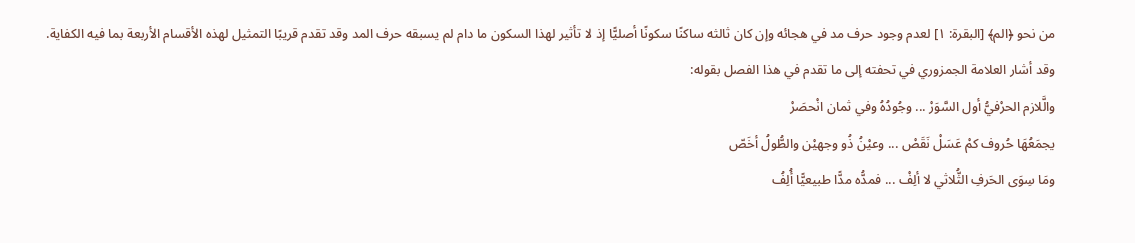من نحو ﴿الم﴾ [البقرة: ١] لعدم وجود حرف مد في هجائه وإن كان ثالثه ساكنًا سكونًا أصليًّا إذ لا تأثير لهذا السكون ما دام لم يسبقه حرف المد وقد تقدم قريبًا التمثيل لهذه الأقسام الأربعة بما فيه الكفاية.
وقد أشار العلامة الجمزوري في تحفته إلى ما تقدم في هذا الفصل بقوله:
والَّلازم الحرْفيُّ أول السَّوَرْ ... وجُودُهُ وفي ثمان انْحصَرْ
يجمَعُهَا حُروف كمْ عَسَلْ نَقَصْ ... وعيْنُ ذُو وجهيْن والطُّولُ أخَصّ
ومَا سِوَى الحَرفِ الثُّلاثي لا ألِفْ ... فمدُّه مدًّا طبيعيًّا أُلِفُ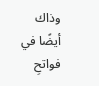وذاك أيضًا في فواتحِ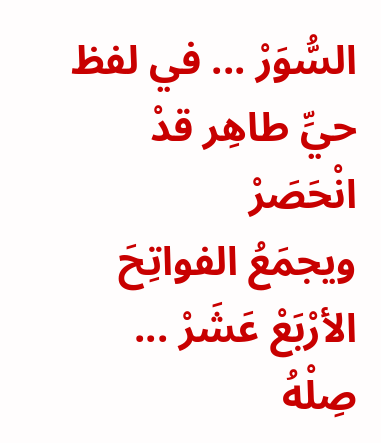السُّوَرْ ... في لفظ حيِّ طاهِر قدْ انْحَصَرْ
ويجمَعُ الفواتِحَ الأرْبَعْ عَشَرْ ... صِلْهُ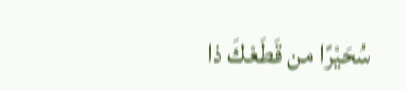سُحَيْرًا من قَطَعْكَ ذا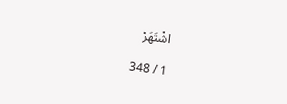اشْتَهَرْ

1 / 348